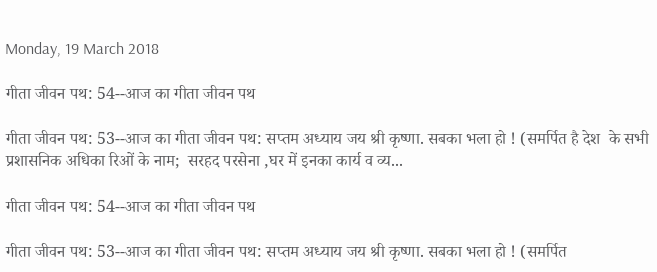Monday, 19 March 2018

गीता जीवन पथ: 54--आज का गीता जीवन पथ

गीता जीवन पथ: 53--आज का गीता जीवन पथ: सप्तम अध्याय जय श्री कृष्णा. सबका भला हो ! (समर्पित है देश  के सभी प्रशासनिक अधिका रिओं के नाम;  सरहद परसेना ,घर में इनका कार्य व व्य...

गीता जीवन पथ: 54--आज का गीता जीवन पथ

गीता जीवन पथ: 53--आज का गीता जीवन पथ: सप्तम अध्याय जय श्री कृष्णा. सबका भला हो ! (समर्पित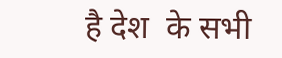है देश  के सभी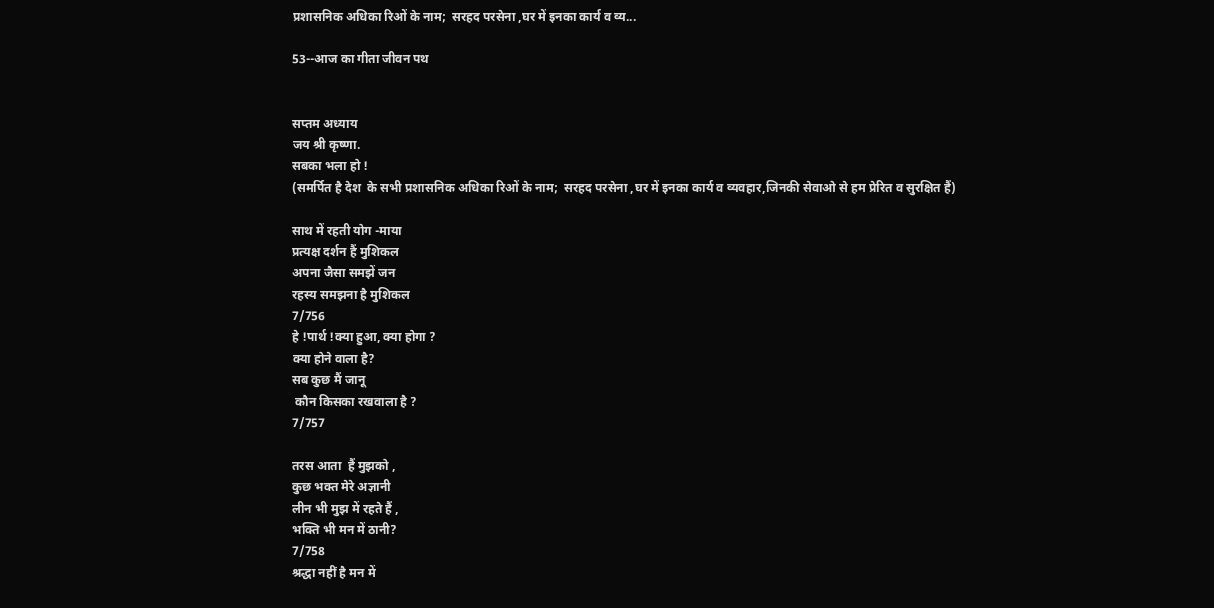प्रशासनिक अधिका रिओं के नाम;  सरहद परसेना ,घर में इनका कार्य व व्य...

53--आज का गीता जीवन पथ


सप्तम अध्याय
जय श्री कृष्णा.
सबका भला हो !
(समर्पित है देश  के सभी प्रशासनिक अधिका रिओं के नाम;  सरहद परसेना ,घर में इनका कार्य व व्यवहार,जिनकी सेवाओ से हम प्रेरित व सुरक्षित हैं)

साथ में रहती योग -माया
प्रत्यक्ष दर्शन हैं मुशिकल
अपना जैसा समझें जन
रहस्य समझना है मुशिकल
7/756
हे !पार्थ !क्या हुआ, क्या होगा ?
क्या होने वाला है?
सब कुछ मैं जानू
 कौन किसका रखवाला है ?
7/757

तरस आता  हैं मुझको ,
कुछ भक्त मेरे अज्ञानी
लीन भी मुझ में रहते हैं ,
भक्ति भी मन में ठानी?
7/758
श्रद्धा नहीं है मन में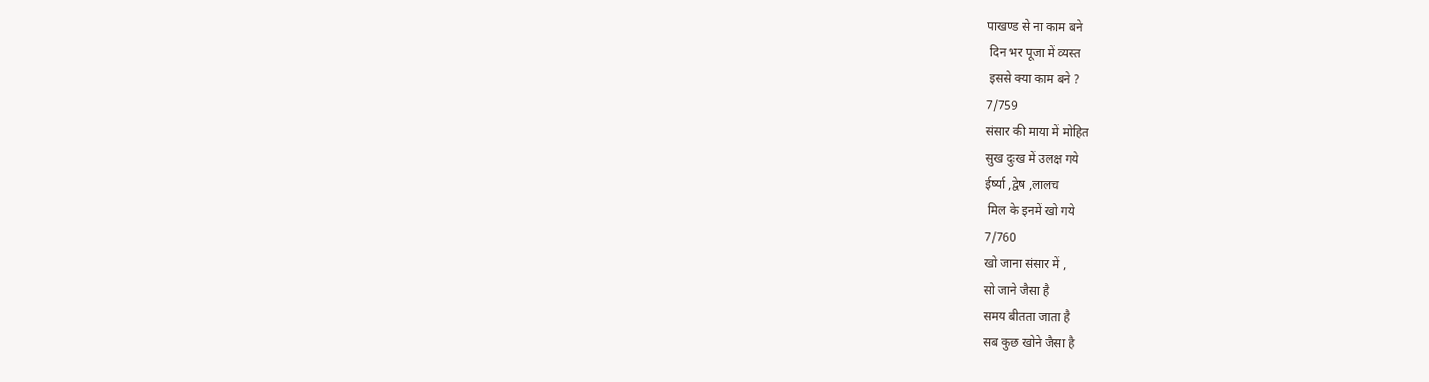पाखण्ड से ना काम बने
 दिन भर पूजा में व्यस्त
 इससे क्या काम बने ?
7/759
संसार की माया में मोहित
सुख दुःख में उलक्ष गये
ईर्ष्या ,द्वेष ,लालच
 मिल के इनमें खो गये
7/760
खो जाना संसार में ,
सो जाने जैसा है
समय बीतता जाता है
सब कुछ खोने जैसा है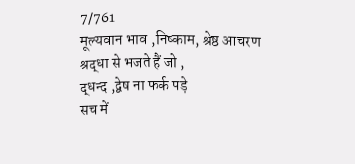7/761
मूल्यवान भाव ,निष्काम, श्रेष्ठ आचरण
श्रद्धा से भजते हैं जो ,
द्धन्द ,द्वेष ना फर्क पड़े
सच में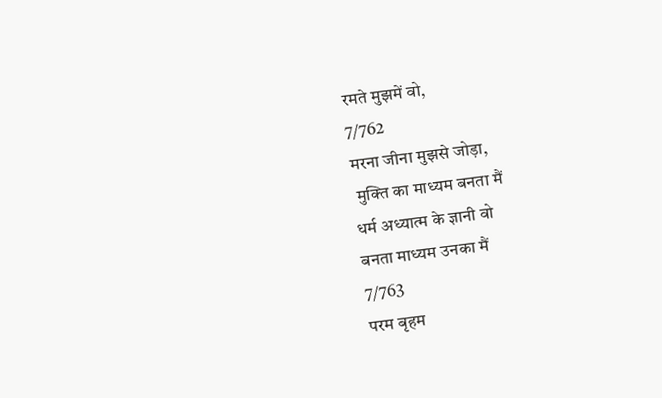रमते मुझमें वो,
7/762
मरना जीना मुझसे जोड़ा,
 मुक्ति का माध्यम बनता मैं
धर्म अध्यात्म के ज्ञानी वो
बनता माध्यम उनका मैं
7/763
परम बृहम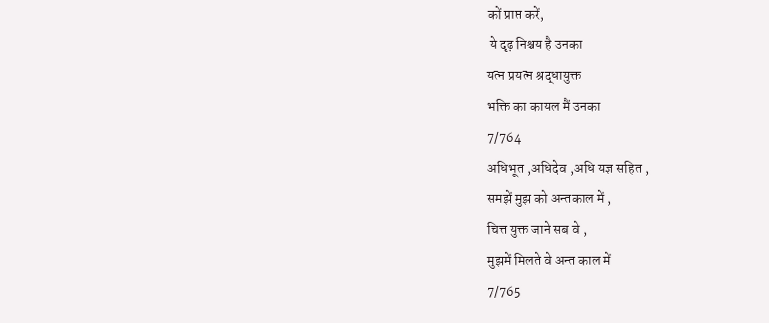कों प्राप्त करें,
 ये दृढ़ निश्चय है उनका
यत्न प्रयत्न श्रद्धायुक्त
भक्ति का कायल मैं उनका
7/764
अधिभूत ,अधिदेव ,अधि यज्ञ सहित ,
समझें मुझ को अन्तकाल में ,
चित्त युक्त जाने सब वे ,
मुझमें मिलते वे अन्त काल में
7/765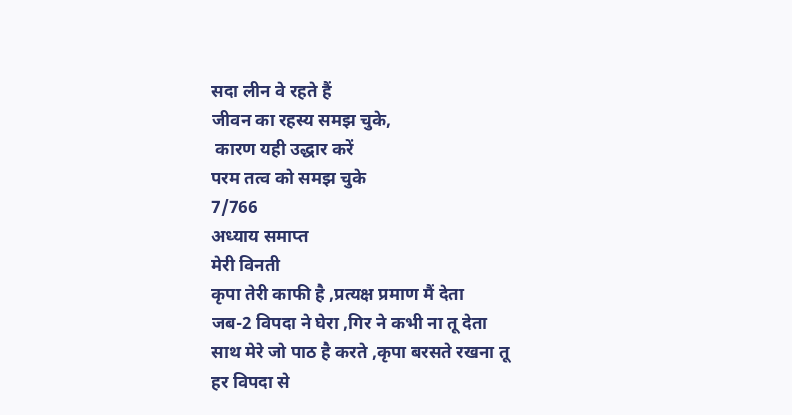सदा लीन वे रहते हैं
जीवन का रहस्य समझ चुके,
 कारण यही उद्धार करें
परम तत्व को समझ चुके
7/766
अध्याय समाप्त
मेरी विनती
कृपा तेरी काफी है ,प्रत्यक्ष प्रमाण मैं देता
जब-2 विपदा ने घेरा ,गिर ने कभी ना तू देता
साथ मेरे जो पाठ है करते ,कृपा बरसते रखना तू
हर विपदा से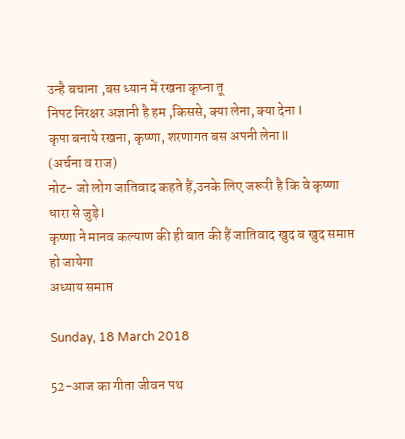उन्है बचाना ,बस ध्यान में रखना कृष्ना तू
निपट निरक्षर अज्ञानी है हम ,किससे, क्या लेना, क्या देना I
कृपा बनाये रखना, कृष्णा, शरणागत बस अपनी लेना II
(अर्चना व राज)
नोट- जो लोग जातिवाद कहते हैं,उनके लिए जरूरी है कि वे कृष्णा धारा से जुड़े I
कृष्णा ने मानव कल्याण की ही बात की हैं जातिवाद खुद ब खुद समाप्त हो जायेगा
अध्याय समाप्त

Sunday, 18 March 2018

52-आज का गीता जीवन पथ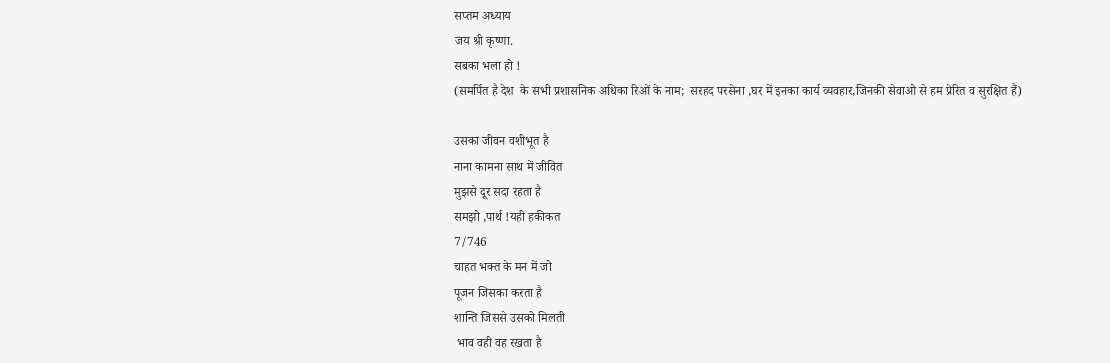सप्तम अध्याय
जय श्री कृष्णा.
सबका भला हो !
(समर्पित है देश  के सभी प्रशासनिक अधिका रिओं के नाम;  सरहद परसेना ,घर में इनका कार्य व्यवहार,जिनकी सेवाओ से हम प्रेरित व सुरक्षित हैं)

उसका जीवन वशीभूत है
नाना कामना साथ में जीवित
मुझसे दूर सदा रहता है
समझो ,पार्थ !यही हकीकत
7/746
चाहत भक्त के मन में जो
पूजन जिसका करता है
शान्ति जिससे उसको मिलती
 भाव वही वह रखता है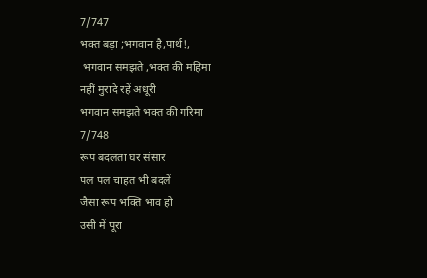7/747
भक्त बड़ा ;भगवान है,पार्थ!,
 भगवान समझते ,भक्त की महिमा
नहीं मुरादे रहें अधूरी
भगवान समझते भक्त की गरिमा
7/748
रूप बदलता घर संसार
पल पल चाहत भी बदलें
जैसा रूप भक्ति भाव हो
उसी में पूरा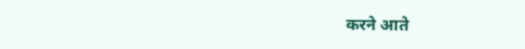करने आते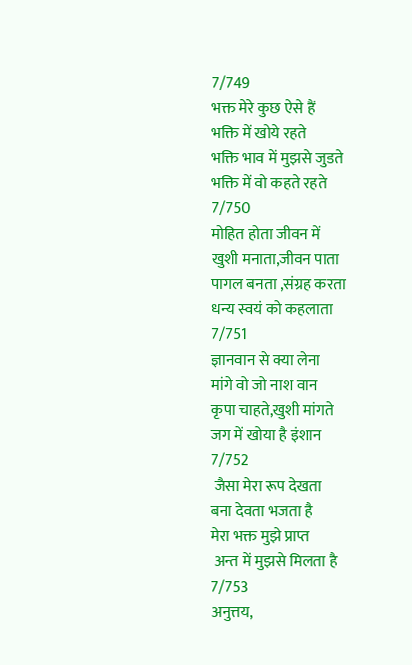7/749
भक्त मेरे कुछ ऐसे हैं
भक्ति में खोये रहते
भक्ति भाव में मुझसे जुडते
भक्ति में वो कहते रहते
7/750
मोहित होता जीवन में
खुशी मनाता,जीवन पाता
पागल बनता ,संग्रह करता
धन्य स्वयं को कहलाता
7/751
ज्ञानवान से क्या लेना
मांगे वो जो नाश वान
कृपा चाहते,खुशी मांगते
जग में खोया है इंशान
7/752
 जैसा मेरा रूप देखता
बना देवता भजता है
मेरा भक्त मुझे प्राप्त
 अन्त में मुझसे मिलता है
7/753
अनुत्तय,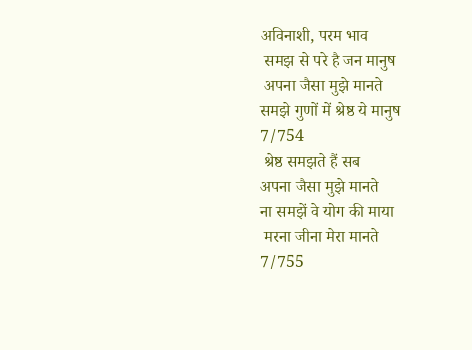अविनाशी, परम भाव
 समझ से परे है जन मानुष
 अपना जैसा मुझे मानते
समझे गुणों में श्रेष्ठ ये मानुष
7/754
 श्रेष्ठ समझते हैं सब
अपना जैसा मुझे मानते
ना समझें वे योग की माया
 मरना जीना मेरा मानते
7/755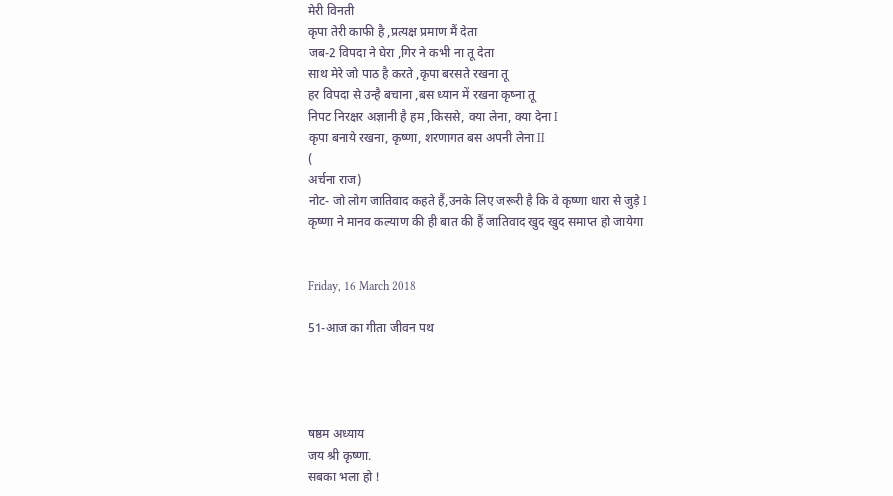मेरी विनती
कृपा तेरी काफी है ,प्रत्यक्ष प्रमाण मैं देता
जब-2 विपदा ने घेरा ,गिर ने कभी ना तू देता
साथ मेरे जो पाठ है करते ,कृपा बरसते रखना तू
हर विपदा से उन्है बचाना ,बस ध्यान में रखना कृष्ना तू
निपट निरक्षर अज्ञानी है हम ,किससे, क्या लेना, क्या देना I
कृपा बनाये रखना, कृष्णा, शरणागत बस अपनी लेना II
(
अर्चना राज)
नोट- जो लोग जातिवाद कहते हैं,उनके लिए जरूरी है कि वे कृष्णा धारा से जुड़े I
कृष्णा ने मानव कल्याण की ही बात की हैं जातिवाद खुद खुद समाप्त हो जायेगा


Friday, 16 March 2018

51-आज का गीता जीवन पथ




षष्ठम अध्याय
जय श्री कृष्णा.
सबका भला हो !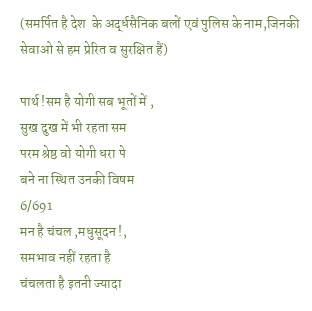(समर्पित है देश  के अर्द्धसैनिक बलों एवं पुलिस के नाम,जिनकी सेवाओ से हम प्रेरित व सुरक्षित हैं)

पार्थ !सम है योगी सब भूतों में ,
सुख दुख में भी रहता सम
परम श्रेष्ठ वो योगी धरा पे
बने ना स्थित उनकी विषम
6/691
मन है चंचल ,मधुसूदन !,
समभाव नहीं रहता है
चंचलता है इतनी ज्यादा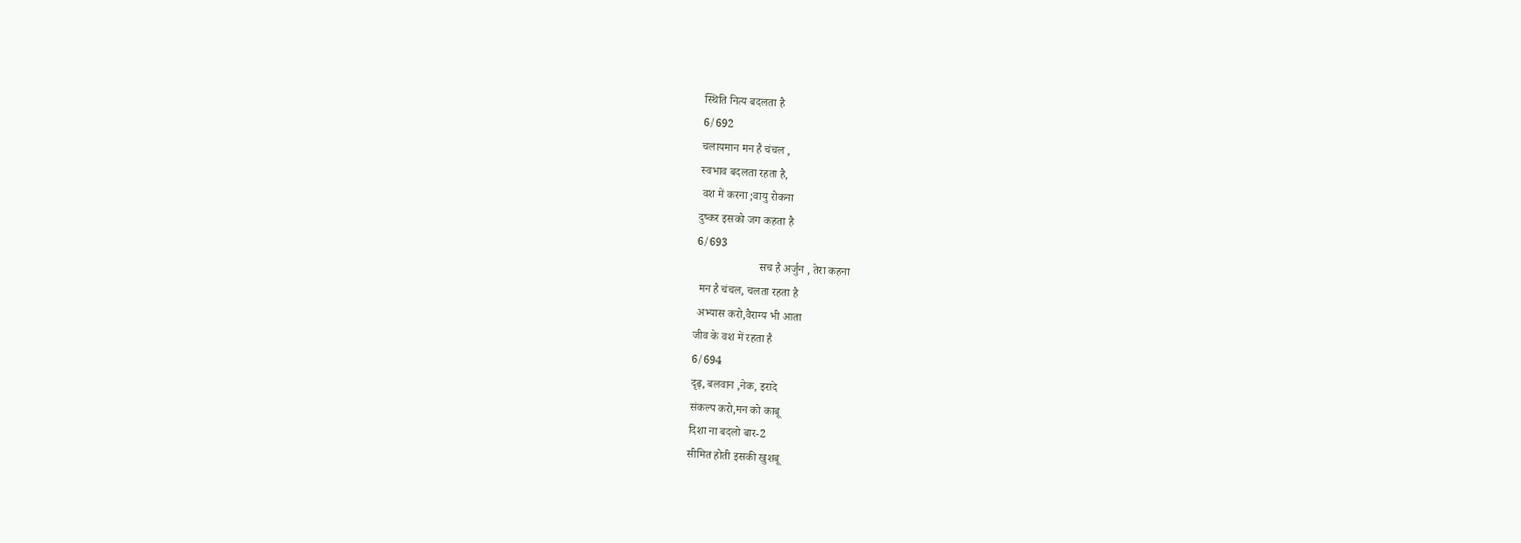स्थिति नित्य बदलता है
6/692
चलायमान मन है चंचल ,
स्वभाव बदलता रहता है,
 वश में करना ;वायु रोकना
दुष्कर इसको जग कहता है
6/693
                      सच है अर्जुन , तेरा कहना
 मन है चंचल, चलता रहता है
 अभ्यास करो,वैराग्य भी आता
जीव के वश में रहता है
6/694
दृढ़, बलवान ,नेक, इरादे
संकल्प करो,मन को काबू
दिशा ना बदलो बार-2
सीमित होती इसकी खुशबू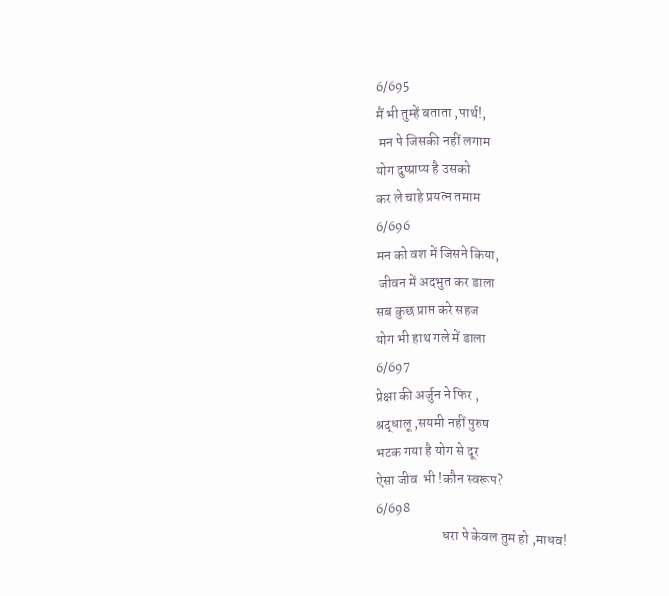6/695
मैं भी तुम्हें बताता ,पार्थ!,
 मन पे जिसकी नहीं लगाम
योग दुष्प्राप्य है उसको
कर ले चाहे प्रयत्न तमाम
6/696
मन को वश में जिसने किया,
 जीवन में अदभुत कर डाला
सब कुछ प्राप्त करे सहज
योग भी हाथ गले में डाला
6/697
प्रेक्षा की अर्जुन ने फिर ,
श्रद्धालू ,सयमी नहीं पुरुष
भटक गया है योग से दूर
ऐसा जीव  भी !कौन स्वरूप?
6/698
                        धरा पे केवल तुम हो ,माधव!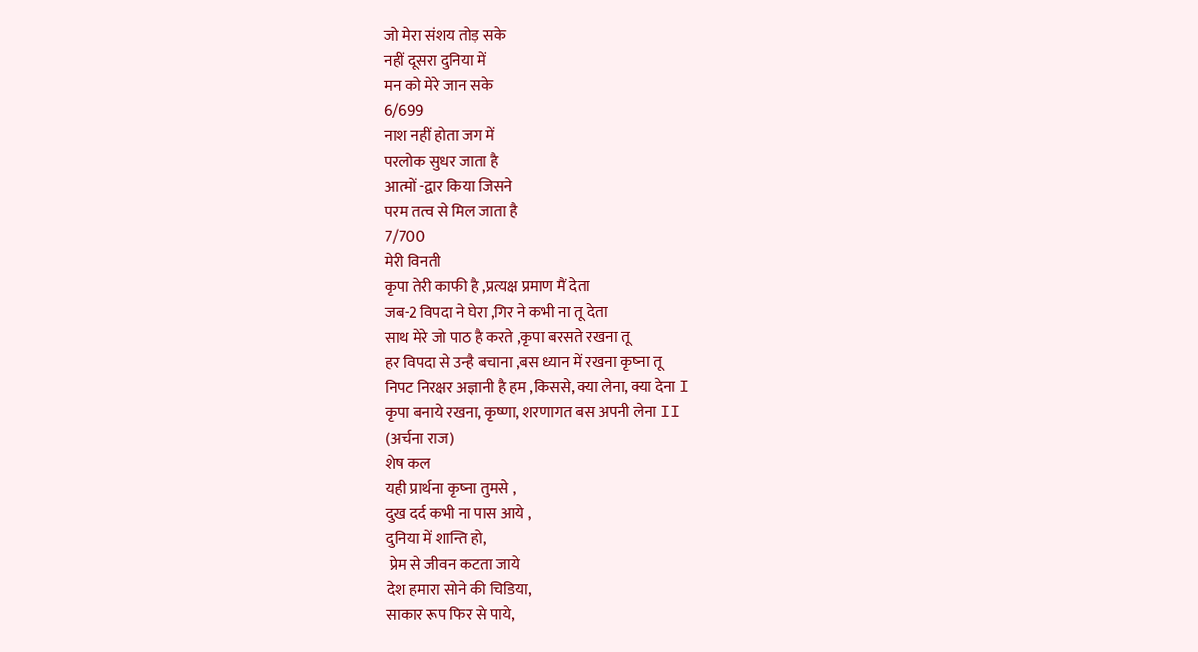जो मेरा संशय तोड़ सके
नहीं दूसरा दुनिया में
मन को मेरे जान सके
6/699
नाश नहीं होता जग में
परलोक सुधर जाता है
आत्मों -द्वार किया जिसने
परम तत्व से मिल जाता है
7/700
मेरी विनती
कृपा तेरी काफी है ,प्रत्यक्ष प्रमाण मैं देता
जब-2 विपदा ने घेरा ,गिर ने कभी ना तू देता
साथ मेरे जो पाठ है करते ,कृपा बरसते रखना तू
हर विपदा से उन्है बचाना ,बस ध्यान में रखना कृष्ना तू
निपट निरक्षर अज्ञानी है हम ,किससे, क्या लेना, क्या देना I
कृपा बनाये रखना, कृष्णा, शरणागत बस अपनी लेना II
(अर्चना राज)
शेष कल
यही प्रार्थना कृष्ना तुमसे ,
दुख दर्द कभी ना पास आये ,
दुनिया में शान्ति हो,
 प्रेम से जीवन कटता जाये
देश हमारा सोने की चिडिया,
साकार रूप फिर से पाये,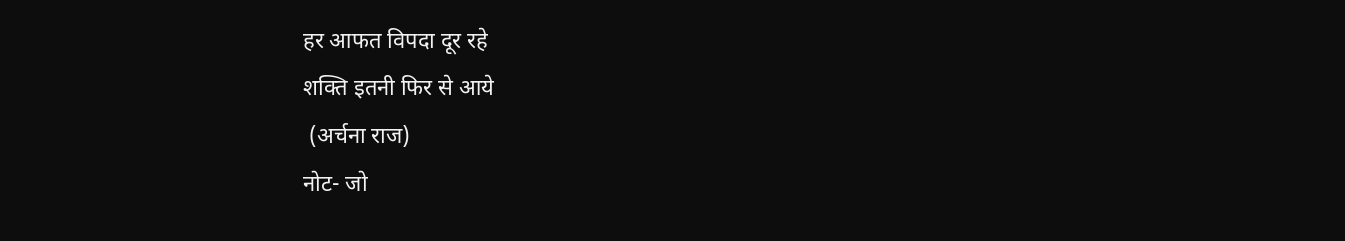हर आफत विपदा दूर रहे
शक्ति इतनी फिर से आये
 (अर्चना राज)
नोट- जो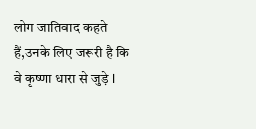लोग जातिवाद कहते हैं,उनके लिए जरूरी है कि वे कृष्णा धारा से जुड़े I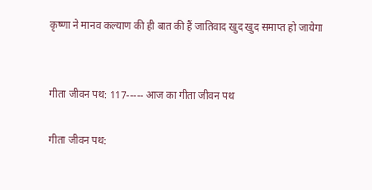कृष्णा ने मानव कल्याण की ही बात की हैं जातिवाद खुद खुद समाप्त हो जायेगा


गीता जीवन पथ: 117----- आज का गीता जीवन पथ

गीता जीवन पथ: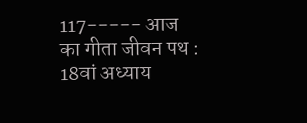117----- आज का गीता जीवन पथ : 18वां अध्याय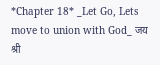*Chapter 18* _Let Go, Lets move to union with God_ जय श्री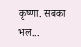कृष्णा. सबका भल...